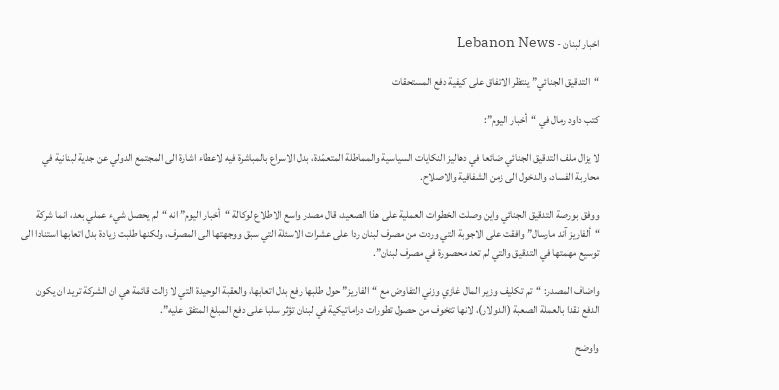اخبار لبنان - Lebanon News

“التدقيق الجنائي” ينتظر الاتفاق على كيفية دفع المستحقات

كتب داود رمال في “أخبار اليوم”:

لا يزال ملف التدقيق الجنائي ضائعا في دهاليز النكايات السياسية والمماطلة المتعمّدة، بدل الاسراع بالمباشرة فيه لاعطاء اشارة الى المجتمع الدولي عن جدية لبنانية في محاربة الفساد، والدخول الى زمن الشفافية والاصلاح.

ووفق بورصة التدقيق الجنائي واين وصلت الخطوات العملية على هذا الصعيد، قال مصدر واسع الاطلاع لوكالة “أخبار اليوم” انه “لم يحصل شيء عملي بعد، انما شركة “ألفاريز آند مارسال” وافقت على الاجوبة التي وردت من مصرف لبنان ردا على عشرات الاسئلة التي سبق ووجهتها الى المصرف، ولكنها طلبت زيادة بدل اتعابها استنادا الى توسيع مهمتها في التدقيق والتي لم تعد محصورة في مصرف لبنان”.

واضاف المصدر: “تم تكليف وزير المال غازي وزني التفاوض مع “الفاريز” حول طلبها رفع بدل اتعابها، والعقبة الوحيدة التي لا زالت قائمة هي ان الشركة تريد ان يكون الدفع نقدا بالعملة الصعبة (الدولار)، لانها تتخوف من حصول تطورات دراماتيكية في لبنان تؤثر سلبا على دفع المبلغ المتفق عليه”.

واوضح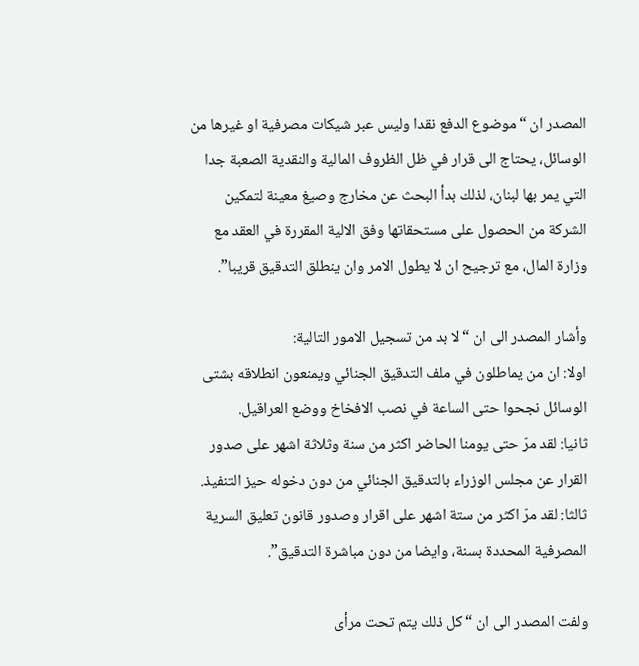المصدر ان “موضوع الدفع نقدا وليس عبر شيكات مصرفية او غيرها من الوسائل، يحتاج الى قرار في ظل الظروف المالية والنقدية الصعبة جدا التي يمر بها لبنان، لذلك بدأ البحث عن مخارج وصيغ معينة لتمكين الشركة من الحصول على مستحقاتها وفق الالية المقررة في العقد مع وزارة المال، مع ترجيح ان لا يطول الامر وان ينطلق التدقيق قريبا”.

وأشار المصدر الى ان “لا بد من تسجيل الامور التالية:
اولا: ان من يماطلون في ملف التدقيق الجنائي ويمنعون انطلاقه بشتى الوسائل نجحوا حتى الساعة في نصب الافخاخ ووضع العراقيل.
ثانيا: لقد مرّ حتى يومنا الحاضر اكثر من سنة وثلاثة اشهر على صدور القرار عن مجلس الوزراء بالتدقيق الجنائي من دون دخوله حيز التنفيذ.
ثالثا: لقد مرّ اكثر من ستة اشهر على اقرار وصدور قانون تعليق السرية المصرفية المحددة بسنة، وايضا من دون مباشرة التدقيق”.

ولفت المصدر الى ان “كل ذلك يتم تحت مرأى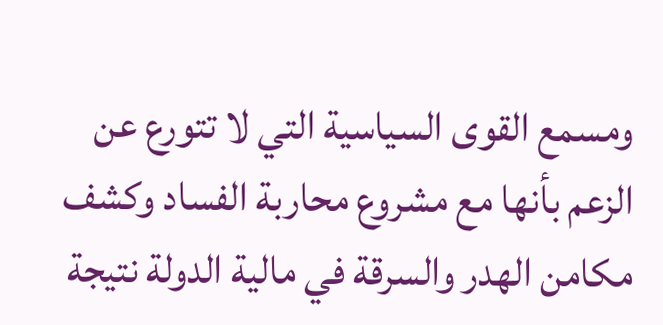ومسمع القوى السياسية التي لا تتورع عن الزعم بأنها مع مشروع محاربة الفساد وكشف مكامن الهدر والسرقة في مالية الدولة نتيجة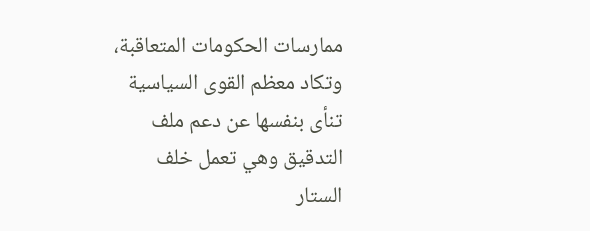ممارسات الحكومات المتعاقبة، وتكاد معظم القوى السياسية تنأى بنفسها عن دعم ملف التدقيق وهي تعمل خلف الستار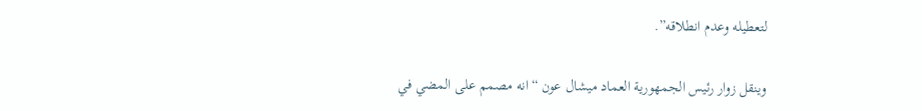لتعطيله وعدم انطلاقه”.

وينقل زوار رئيس الجمهورية العماد ميشال عون “انه مصمم على المضي في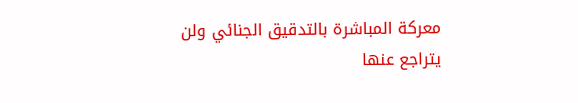معركة المباشرة بالتدقيق الجنائي ولن يتراجع عنها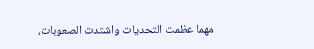مهما عظمت التحديات واشتدت الصعوبات،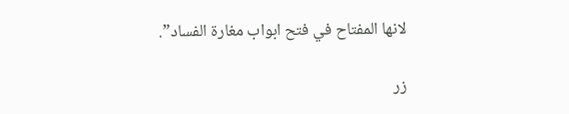لانها المفتاح في فتح ابواب مغارة الفساد”.

زر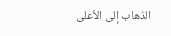الذهاب إلى الأعلى